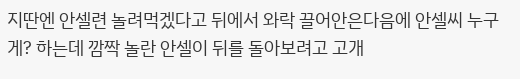지딴엔 안셀련 놀려먹겠다고 뒤에서 와락 끌어안은다음에 안셀씨 누구게? 하는데 깜짝 놀란 안셀이 뒤를 돌아보려고 고개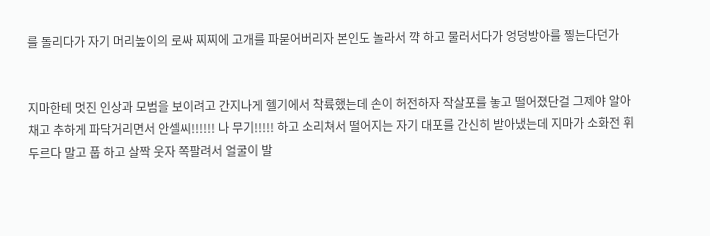를 돌리다가 자기 머리높이의 로싸 찌찌에 고개를 파묻어버리자 본인도 놀라서 꺅 하고 물러서다가 엉덩방아를 찧는다던가


지마한테 멋진 인상과 모범을 보이려고 간지나게 헬기에서 착륙했는데 손이 허전하자 작살포를 놓고 떨어졌단걸 그제야 알아채고 추하게 파닥거리면서 안셀씨!!!!!! 나 무기!!!!! 하고 소리쳐서 떨어지는 자기 대포를 간신히 받아냈는데 지마가 소화전 휘두르다 말고 풉 하고 살짝 웃자 쪽팔려서 얼굴이 발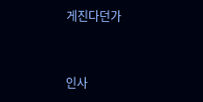게진다던가


인사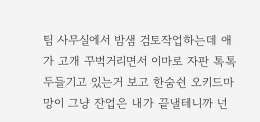팀 사무실에서 밤샘 검토작업하는데 애가 고개 꾸벅거리면서 이마로 자판 톡톡 두들기고 있는거 보고 한숨쉰 오키드마망이 그냥 잔업은 내가 끝낼테니까 넌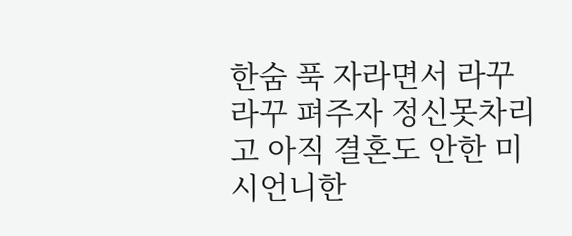한숨 푹 자라면서 라꾸라꾸 펴주자 정신못차리고 아직 결혼도 안한 미시언니한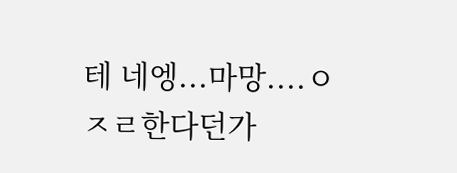테 네엥...마망....ㅇㅈㄹ한다던가